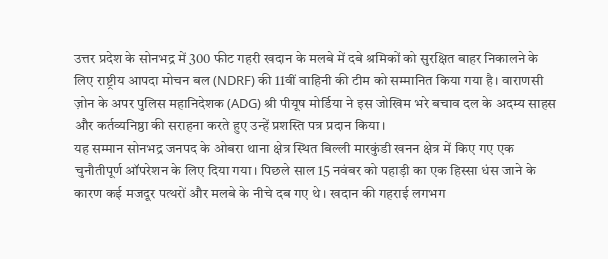उत्तर प्रदेश के सोनभद्र में 300 फीट गहरी खदान के मलबे में दबे श्रमिकों को सुरक्षित बाहर निकालने के लिए राष्ट्रीय आपदा मोचन बल (NDRF) की 11वीं वाहिनी की टीम को सम्मानित किया गया है। वाराणसी ज़ोन के अपर पुलिस महानिदेशक (ADG) श्री पीयूष मोर्डिया ने इस जोखिम भरे बचाव दल के अदम्य साहस और कर्तव्यनिष्ठा की सराहना करते हुए उन्हें प्रशस्ति पत्र प्रदान किया।
यह सम्मान सोनभद्र जनपद के ओबरा थाना क्षेत्र स्थित बिल्ली मारकुंडी खनन क्षेत्र में किए गए एक चुनौतीपूर्ण ऑपरेशन के लिए दिया गया। पिछले साल 15 नवंबर को पहाड़ी का एक हिस्सा धंस जाने के कारण कई मजदूर पत्थरों और मलबे के नीचे दब गए थे। खदान की गहराई लगभग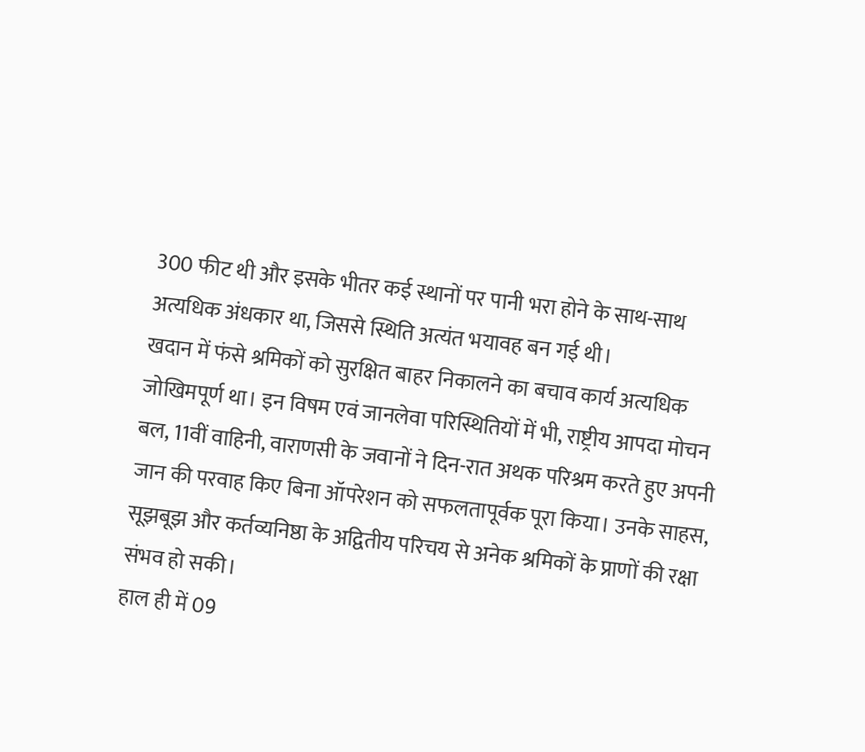300 फीट थी और इसके भीतर कई स्थानों पर पानी भरा होने के साथ-साथ अत्यधिक अंधकार था, जिससे स्थिति अत्यंत भयावह बन गई थी।
खदान में फंसे श्रमिकों को सुरक्षित बाहर निकालने का बचाव कार्य अत्यधिक जोखिमपूर्ण था। इन विषम एवं जानलेवा परिस्थितियों में भी, राष्ट्रीय आपदा मोचन बल, 11वीं वाहिनी, वाराणसी के जवानों ने दिन-रात अथक परिश्रम करते हुए अपनी जान की परवाह किए बिना ऑपरेशन को सफलतापूर्वक पूरा किया। उनके साहस, सूझबूझ और कर्तव्यनिष्ठा के अद्वितीय परिचय से अनेक श्रमिकों के प्राणों की रक्षा संभव हो सकी।
हाल ही में 09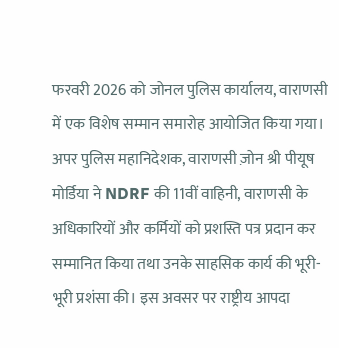फरवरी 2026 को जोनल पुलिस कार्यालय, वाराणसी में एक विशेष सम्मान समारोह आयोजित किया गया। अपर पुलिस महानिदेशक, वाराणसी ज़ोन श्री पीयूष मोर्डिया ने NDRF की 11वीं वाहिनी, वाराणसी के अधिकारियों और कर्मियों को प्रशस्ति पत्र प्रदान कर सम्मानित किया तथा उनके साहसिक कार्य की भूरी-भूरी प्रशंसा की। इस अवसर पर राष्ट्रीय आपदा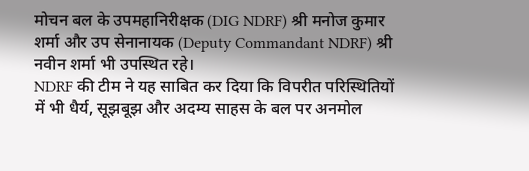मोचन बल के उपमहानिरीक्षक (DIG NDRF) श्री मनोज कुमार शर्मा और उप सेनानायक (Deputy Commandant NDRF) श्री नवीन शर्मा भी उपस्थित रहे।
NDRF की टीम ने यह साबित कर दिया कि विपरीत परिस्थितियों में भी धैर्य, सूझबूझ और अदम्य साहस के बल पर अनमोल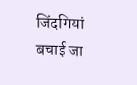जिंदगियां बचाई जा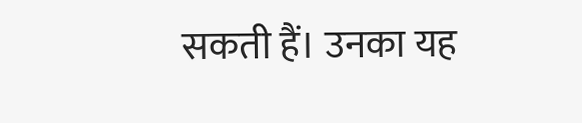सकती हैं। उनका यह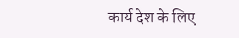कार्य देश के लिए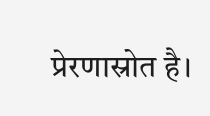प्रेरणास्रोत है।